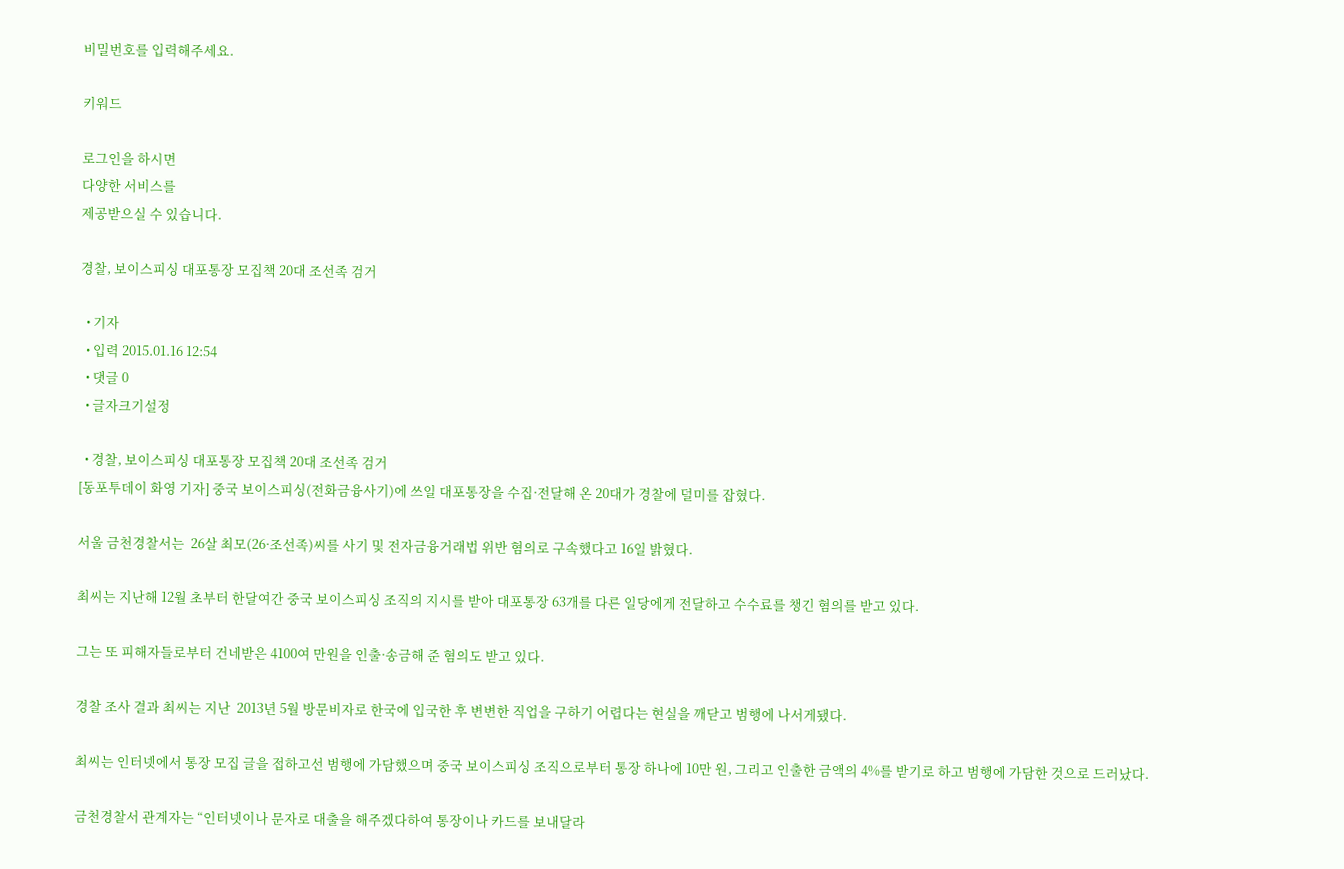비밀번호를 입력해주세요.

키워드

로그인을 하시면
다양한 서비스를
제공받으실 수 있습니다.

경찰, 보이스피싱 대포통장 모집책 20대 조선족 검거

  • 기자
  • 입력 2015.01.16 12:54
  • 댓글 0
  • 글자크기설정

  • 경찰, 보이스피싱 대포통장 모집책 20대 조선족 검거
[동포투데이 화영 기자] 중국 보이스피싱(전화금융사기)에 쓰일 대포통장을 수집·전달해 온 20대가 경찰에 덜미를 잡혔다.

서울 금천경찰서는  26살 최모(26·조선족)씨를 사기 및 전자금융거래법 위반 혐의로 구속했다고 16일 밝혔다.

최씨는 지난해 12월 초부터 한달여간 중국 보이스피싱 조직의 지시를 받아 대포통장 63개를 다른 일당에게 전달하고 수수료를 챙긴 혐의를 받고 있다.

그는 또 피해자들로부터 건네받은 4100여 만원을 인출·송금해 준 혐의도 받고 있다.

경찰 조사 결과 최씨는 지난  2013년 5월 방문비자로 한국에 입국한 후 변변한 직업을 구하기 어렵다는 현실을 깨닫고 범행에 나서게됐다.

최씨는 인터넷에서 통장 모집 글을 접하고선 범행에 가담했으며 중국 보이스피싱 조직으로부터 통장 하나에 10만 원, 그리고 인출한 금액의 4%를 받기로 하고 범행에 가담한 것으로 드러났다.

금천경찰서 관계자는 “인터넷이나 문자로 대출을 해주겠다하여 통장이나 카드를 보내달라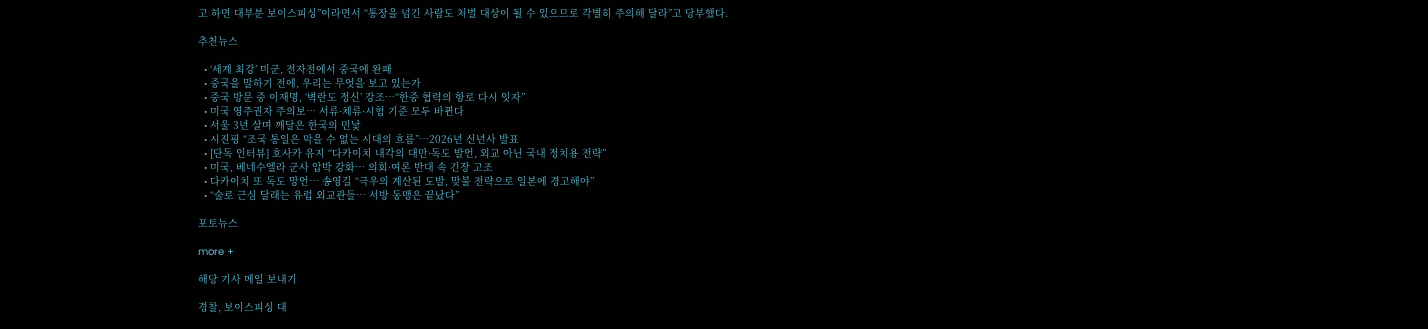고 하면 대부분 보이스피싱”이라면서 “통장을 넘긴 사람도 처벌 대상이 될 수 있으므로 각별히 주의해 달라”고 당부했다.

추천뉴스

  • ‘세계 최강’ 미군, 전자전에서 중국에 완패
  • 중국을 말하기 전에, 우리는 무엇을 보고 있는가
  • 중국 방문 중 이재명, ‘벽란도 정신’ 강조…“한중 협력의 항로 다시 잇자”
  • 미국 영주권자 주의보… 서류·체류·시험 기준 모두 바뀐다
  • 서울 3년 살며 깨달은 한국의 민낯
  • 시진핑 “조국 통일은 막을 수 없는 시대의 흐름”…2026년 신년사 발표
  • [단독 인터뷰] 호사카 유지 “다카이치 내각의 대만·독도 발언, 외교 아닌 국내 정치용 전략”
  • 미국, 베네수엘라 군사 압박 강화… 의회·여론 반대 속 긴장 고조
  • 다카이치 또 독도 망언… 송영길 “극우의 계산된 도발, 맞불 전략으로 일본에 경고해야”
  • “술로 근심 달래는 유럽 외교관들… 서방 동맹은 끝났다”

포토뉴스

more +

해당 기사 메일 보내기

경찰, 보이스피싱 대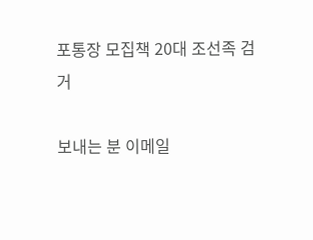포통장 모집책 20대 조선족 검거

보내는 분 이메일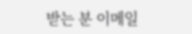받는 분 이메일